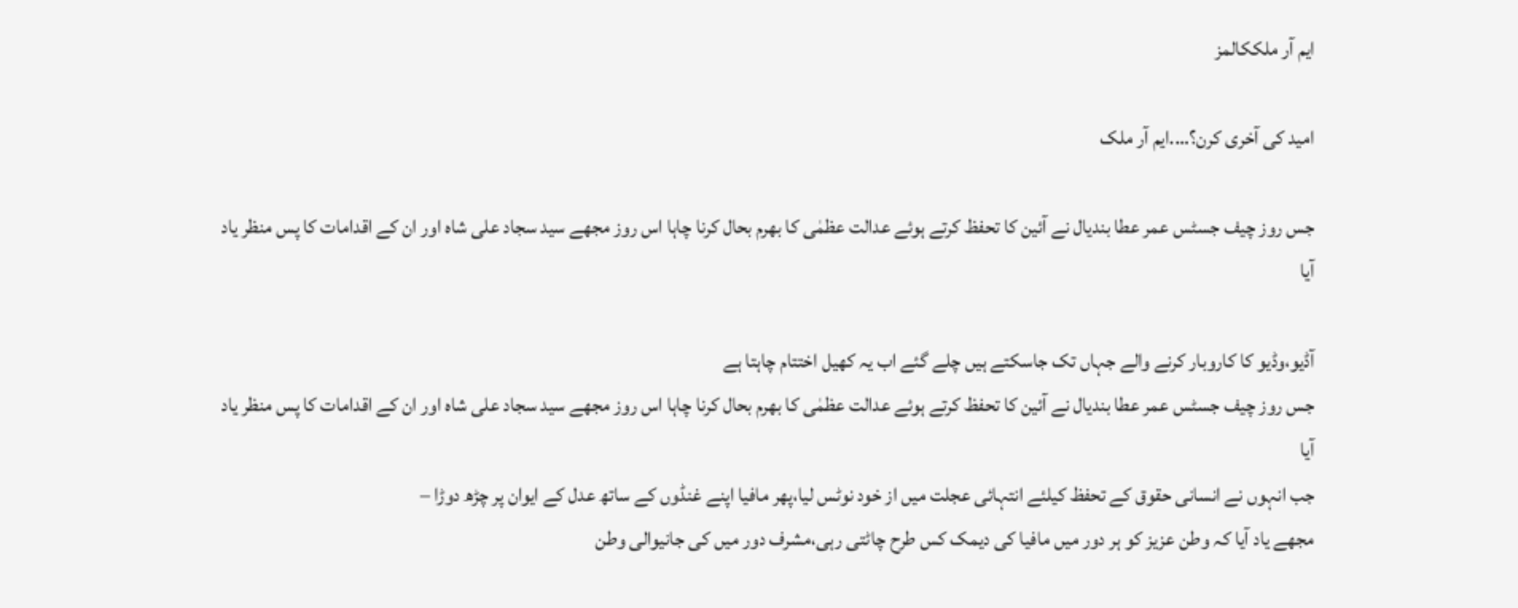ایم آر ملککالمز

امید کی آخری کرن؟….ایم آر ملک

جس روز چیف جسٹس عمر عطا بندیال نے آئین کا تحفظ کرتے ہوئے عدالت عظمٰی کا بھرم بحال کرنا چاہا اس روز مجھے سید سجاد علی شاہ اور ان کے اقدامات کا پس منظر یاد آیا

آڈیو،وڈیو کا کاروبار کرنے والے جہاں تک جاسکتے ہیں چلے گئے اب یہ کھیل اختتام چاہتا ہے
جس روز چیف جسٹس عمر عطا بندیال نے آئین کا تحفظ کرتے ہوئے عدالت عظمٰی کا بھرم بحال کرنا چاہا اس روز مجھے سید سجاد علی شاہ اور ان کے اقدامات کا پس منظر یاد آیا
جب انہوں نے انسانی حقوق کے تحفظ کیلئے انتہائی عجلت میں از خود نوٹس لیا،پھر مافیا اپنے غنڈوں کے ساتھ عدل کے ایوان پر چڑھ دوڑا –
مجھے یاد آیا کہ وطن عزیز کو ہر دور میں مافیا کی دیمک کس طرح چاٹتی رہی،مشرف دور میں کی جانیوالی وطن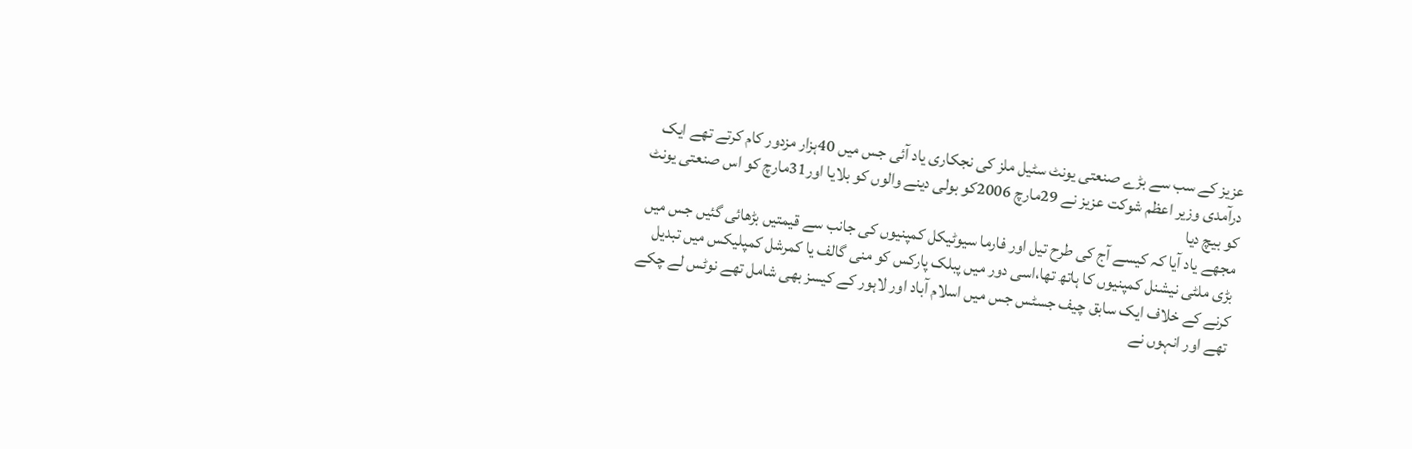عزیز کے سب سے بڑے صنعتی یونٹ سٹیل ملز کی نجکاری یاد آئی جس میں 40ہزار مزدور کام کرتے تھے ایک درآمدی وزیر اعظم شوکت عزیز نے 29مارچ 2006کو بولی دینے والوں کو بلایا اور31مارچ کو اس صنعتی یونٹ کو بیچ دیا
مجھے یاد آیا کہ کیسے آج کی طرح تیل اور فارما سیوٹیکل کمپنیوں کی جانب سے قیمتیں بڑھائی گئیں جس میں بڑی ملٹی نیشنل کمپنیوں کا ہاتھ تھا،اسی دور میں پبلک پارکس کو منی گالف یا کمرشل کمپلیکس میں تبدیل کرنے کے خلاف ایک سابق چیف جسٹس جس میں اسلام آباد اور لاہور کے کیسز بھی شامل تھے نوٹس لے چکے تھے اور انہوں نے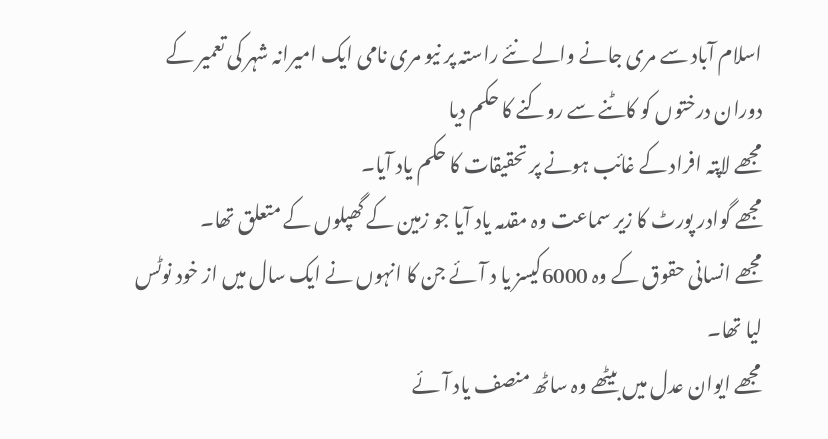اسلام آباد سے مری جانے والے نئے راستہ پر نیو مری نامی ایک امیرانہ شہر کی تعمیر کے دوران درختوں کو کاٹنے سے روکنے کا حکم دیا
مجھے لاپتہ افراد کے غائب ہونے پر تحقیقات کا حکم یاد آیا۔
مجھے گوادر پورٹ کا زیر سماعت وہ مقدمہ یاد آیا جو زمین کے گھپلوں کے متعلق تھا۔
مجھے انسانی حقوق کے وہ 6000کیسز یا د آئے جن کا انہوں نے ایک سال میں از خود نوٹس لیا تھا۔
مجھے ایوان عدل میں بیٹھے وہ ساٹھ منصف یاد آئے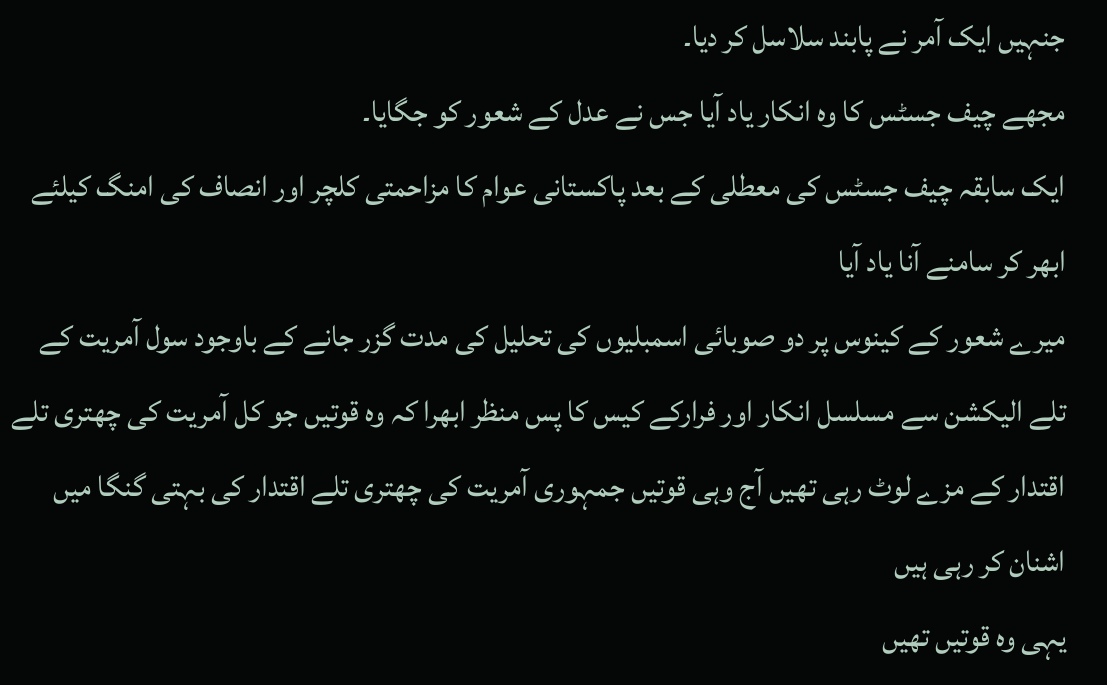جنہیں ایک آمر نے پابند سلاسل کر دیا۔
مجھے چیف جسٹس کا وہ انکار یاد آیا جس نے عدل کے شعور کو جگایا۔
ایک سابقہ چیف جسٹس کی معطلی کے بعد پاکستانی عوام کا مزاحمتی کلچر اور انصاف کی امنگ کیلئے ابھر کر سامنے آنا یاد آیا
میرے شعور کے کینوس پر دو صوبائی اسمبلیوں کی تحلیل کی مدت گزر جانے کے باوجود سول آمریت کے تلے الیکشن سے مسلسل انکار اور فرارکے کیس کا پس منظر ابھرا کہ وہ قوتیں جو کل آمریت کی چھتری تلے اقتدار کے مزے لوٹ رہی تھیں آج وہی قوتیں جمہوری آمریت کی چھتری تلے اقتدار کی بہتی گنگا میں اشنان کر رہی ہیں
یہی وہ قوتیں تھیں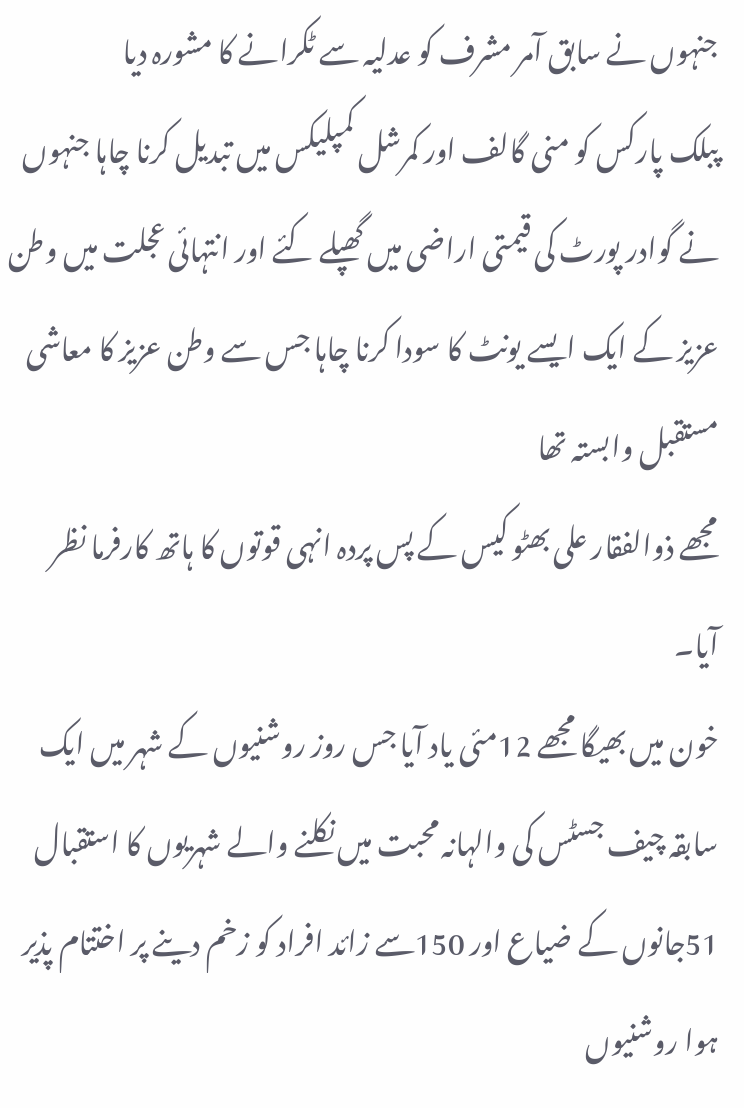جنہوں نے سابق آمر مشرف کو عدلیہ سے ٹکرانے کا مشورہ دیا
پبلک پارکس کو منی گالف اور کمرشل کمپلیکس میں تبدیل کرنا چاہا جنہوں نے گوادر پورٹ کی قیمتی اراضی میں گھپلے کئے اور انتہائی عجلت میں وطن عزیز کے ایک ایسے یونٹ کا سودا کرنا چاہا جس سے وطن عزیز کا معاشی مستقبل وابستہ تھا
مجھے ذوالفقار علی بھٹو کیس کے پس پردہ انہی قوتوں کا ہاتھ کارفرما نظر آیا۔
خون میں بھیگا مجھے 12مئی یاد آیا جس روز روشنیوں کے شہر میں ایک سابقہ چیف جسٹس کی والہانہ محبت میں نکلنے والے شہریوں کا استقبال 51جانوں کے ضیاع اور 150سے زائد افراد کو زخم دینے پر اختتام پذیر ہوا روشنیوں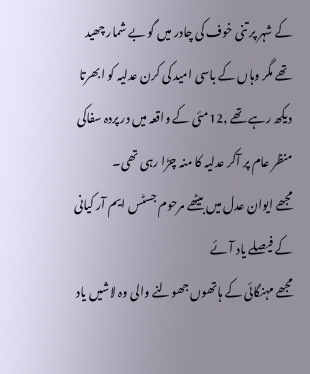کے شہر پر تنی خوف کی چادر میں گو بے شمار چھید تھے مگر وہاں کے باسی امید کی کرن عدلیہ کو ابھرتا دیکھ رہے تھے ,12مئی کے واقعہ میں در پردہ سفاکی منظر عام پر آکر عدلیہ کا منہ چڑا رہی تھی۔
مجھے ایوان عدل میں بیٹھے مرحوم جسٹس ایم آر کیانی کے فیصلے یاد آئے
مجھے مہنگائی کے ہاتھوں جھولنے والی وہ لاشیں یاد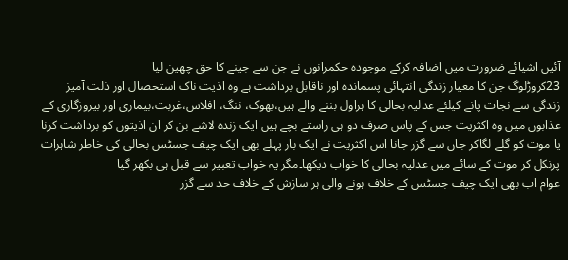آئیں اشیائے ضرورت میں اضافہ کرکے موجودہ حکمرانوں نے جن سے جینے کا حق چھین لیا
23کروڑلوگ جن کا معیار زندگی انتہائی پسماندہ اور ناقابل برداشت ہے وہ اذیت ناک استحصال اور ذلت آمیز زندگی سے نجات پانے کیلئے عدلیہ بحالی کا ہراول بننے والے ہیں،بھوک، ننگ، افلاس،غربت،بیماری اور بیروزگاری کے عذابوں میں وہ اکثریت جس کے پاس صرف دو ہی راستے بچے ہیں ایک زندہ لاشے بن کر ان اذیتوں کو برداشت کرنا یا موت کو گلے لگاکر جاں سے گزر جانا اس اکثریت نے ایک بار پہلے بھی ایک چیف جسٹس بحالی کی خاطر شاہرات پرنکل کر موت کے سائے میں عدلیہ بحالی کا خواب دیکھا۔مگر یہ خواب تعبیر سے قبل ہی بکھر گیا
عوام اب بھی ایک چیف جسٹس کے خلاف ہونے والی ہر سازش کے خلاف حد سے گزر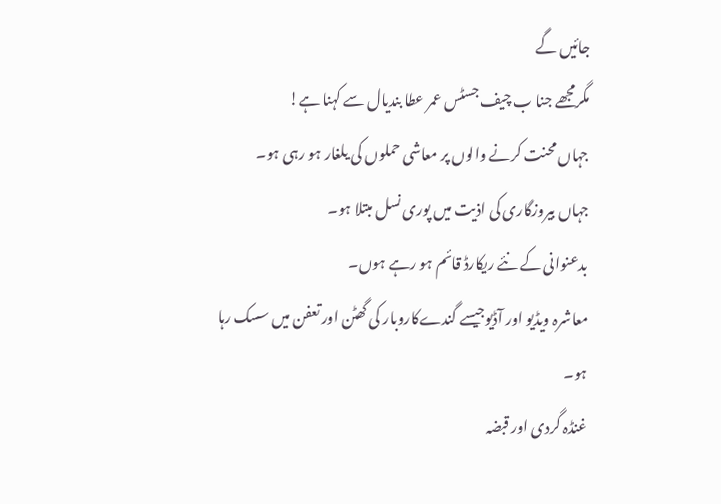جائیں گے
مگرمجھے جنا ب چیف جسٹس عمر عطا بندیال سے کہنا ہے!
جہاں محنت کرنے والوں پر معاشی حملوں کی یلغار ہو رہی ہو۔
جہاں بیروزگاری کی اذیت میں پوری نسل مبتلا ہو۔
بدعنوانی کے نئے ریکارڈ قائم ہو رہے ہوں۔
معاشرہ ویڈیو اور آڈیوجیسے گندےکاروبار کی گھٹن اور تعفن میں سسک رہا ہو۔
غنڈہ گردی اور قبضہ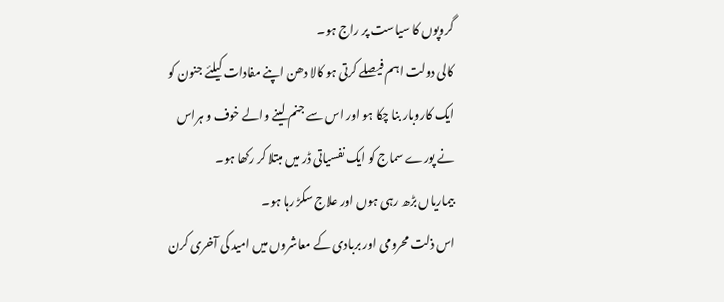گروپوں کا سیاست پر راج ہو۔
کالی دولت اہم فیصلے کرتی ہو کالا دھن اپنے مفادات کیلئے جنون کو ایک کاروبار بنا چکا ہو اور اس سے جنم لینے والے خوف و ہراس نے پورے سماج کو ایک نفسیاتی ڈر میں مبتلا کر رکھا ہو۔
بیماریاں بڑھ رہی ہوں اور علاج سکڑ رہا ہو۔
اس ذلت محرومی اور بربادی کے معاشروں میں امید کی آخری کرن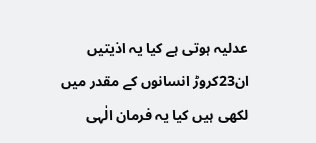عدلیہ ہوتی ہے کیا یہ اذیتیں ان23کروڑ انسانوں کے مقدر میں لکھی ہیں کیا یہ فرمان الٰہی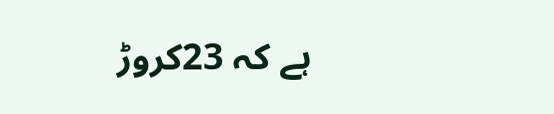ہے کہ 23کروڑ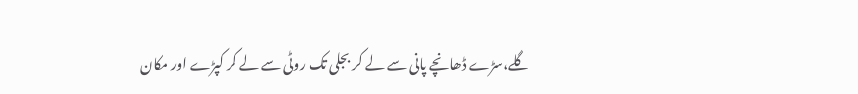گلے،سڑے ڈھانچے پانی سے لے کر بجلی تک روٹی سے لے کر کپڑے اور مکان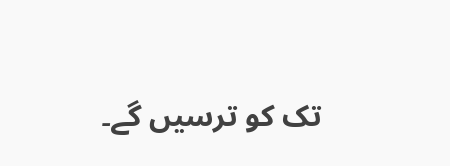تک کو ترسیں گے۔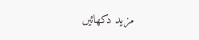مزید دکھائیں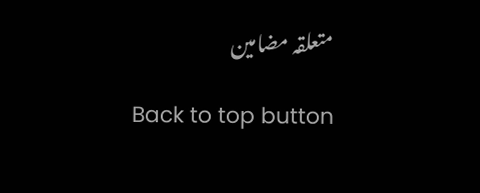متعلقہ مضامین

Back to top button